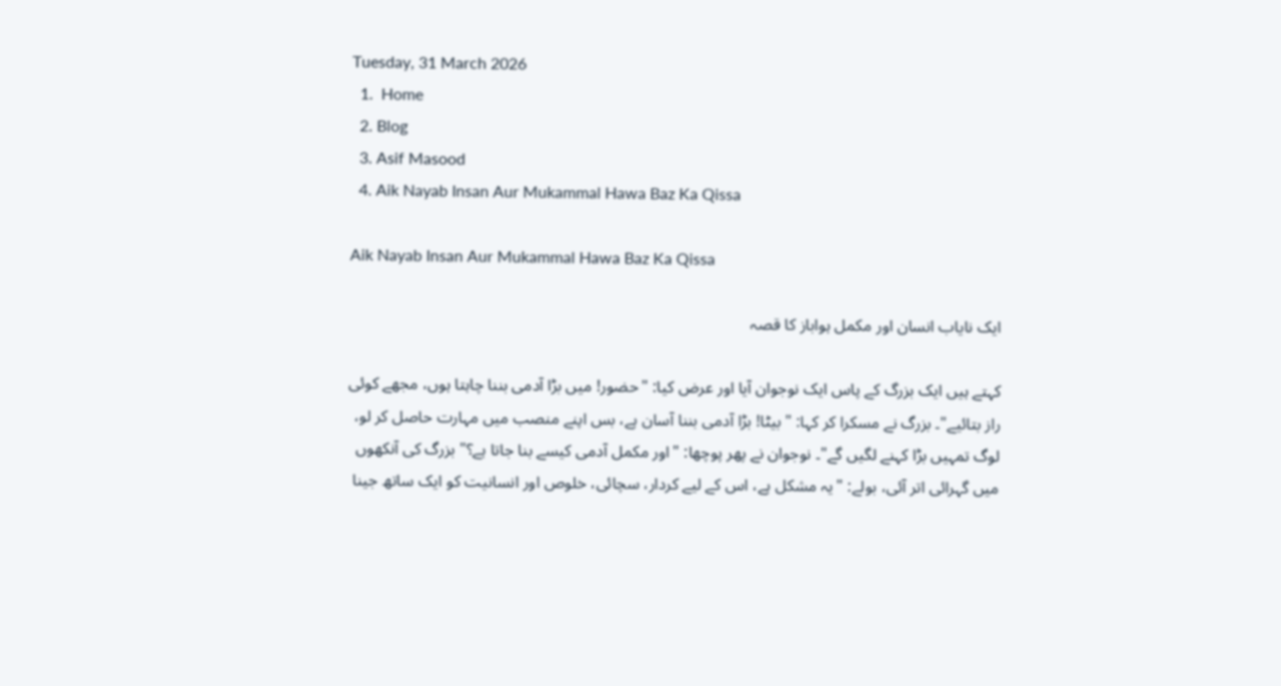Tuesday, 31 March 2026
  1.  Home
  2. Blog
  3. Asif Masood
  4. Aik Nayab Insan Aur Mukammal Hawa Baz Ka Qissa

Aik Nayab Insan Aur Mukammal Hawa Baz Ka Qissa

ایک نایاب انسان اور مکمل ہواباز کا قصہ

کہتے ہیں ایک بزرگ کے پاس ایک نوجوان آیا اور عرض کیا: "حضور! میں بڑا آدمی بننا چاہتا ہوں، مجھے کوئی راز بتائیے"۔ بزرگ نے مسکرا کر کہا: "بیٹا! بڑا آدمی بننا آسان ہے، بس اپنے منصب میں مہارت حاصل کر لو، لوگ تمہیں بڑا کہنے لگیں گے"۔ نوجوان نے پھر پوچھا: "اور مکمل آدمی کیسے بنا جاتا ہے؟" بزرگ کی آنکھوں میں گہرائی اتر آئی، بولے: "یہ مشکل ہے، اس کے لیے کردار، سچائی، خلوص اور انسانیت کو ایک ساتھ جینا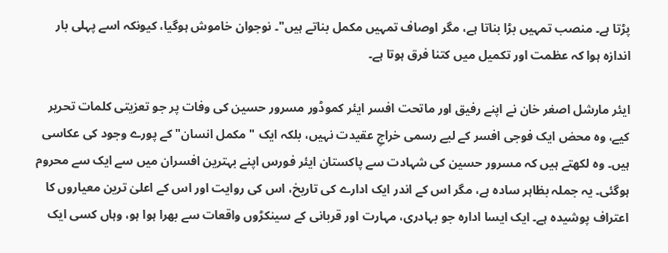پڑتا ہے۔ منصب تمہیں بڑا بناتا ہے، مگر اوصاف تمہیں مکمل بناتے ہیں"۔ نوجوان خاموش ہوگیا، کیونکہ اسے پہلی بار اندازہ ہوا کہ عظمت اور تکمیل میں کتنا فرق ہوتا ہے۔

ایئر مارشل اصغر خان نے اپنے رفیق اور ماتحت افسر ایئر کموڈور مسرور حسین کی وفات پر جو تعزیتی کلمات تحریر کیے، وہ محض ایک فوجی افسر کے لیے رسمی خراجِ عقیدت نہیں، بلکہ ایک "مکمل انسان" کے پورے وجود کی عکاسی ہیں۔ وہ لکھتے ہیں کہ مسرور حسین کی شہادت سے پاکستان ایئر فورس اپنے بہترین افسران میں سے ایک سے محروم ہوگئی۔ یہ جملہ بظاہر سادہ ہے، مگر اس کے اندر ایک ادارے کی تاریخ، اس کی روایت اور اس کے اعلیٰ ترین معیاروں کا اعتراف پوشیدہ ہے۔ ایک ایسا ادارہ جو بہادری، مہارت اور قربانی کے سینکڑوں واقعات سے بھرا ہوا ہو، وہاں کسی ایک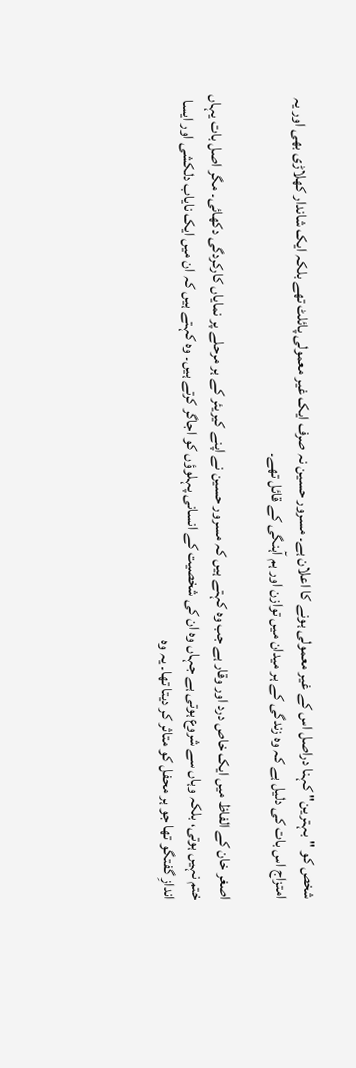شخص کو "بہترین" کہنا دراصل اس کے غیر معمولی ہونے کا اعلان ہے۔ مسرور حسین نہ صرف ایک غیر معمولی پائلٹ تھے بلکہ ایک شاندار کھلاڑی بھی اور یہ امتزاج اس بات کی دلیل ہے کہ وہ زندگی کے ہر میدان میں توازن اور ہم آہنگی کے قائل تھے۔

اصغر خان کے الفاظ میں ایک خاص درد اور وقار ہے جب وہ کہتے ہیں کہ مسرور حسین نے اپنے کیریئر کے ہر مرحلے پر نمایاں کارکردگی دکھائی۔ مگر اصل بات یہاں ختم نہیں ہوتی، بلکہ وہاں سے شروع ہوتی ہے جہاں وہ ان کی شخصیت کے انسانی پہلوؤں کو اجاگر کرتے ہیں۔ وہ کہتے ہیں کہ ان میں ایک نایاب دلکشی اور ایسا اندازِ گفتگو تھا جو ہر محفل کو متاثر کر دیتا تھا۔ یہ وہ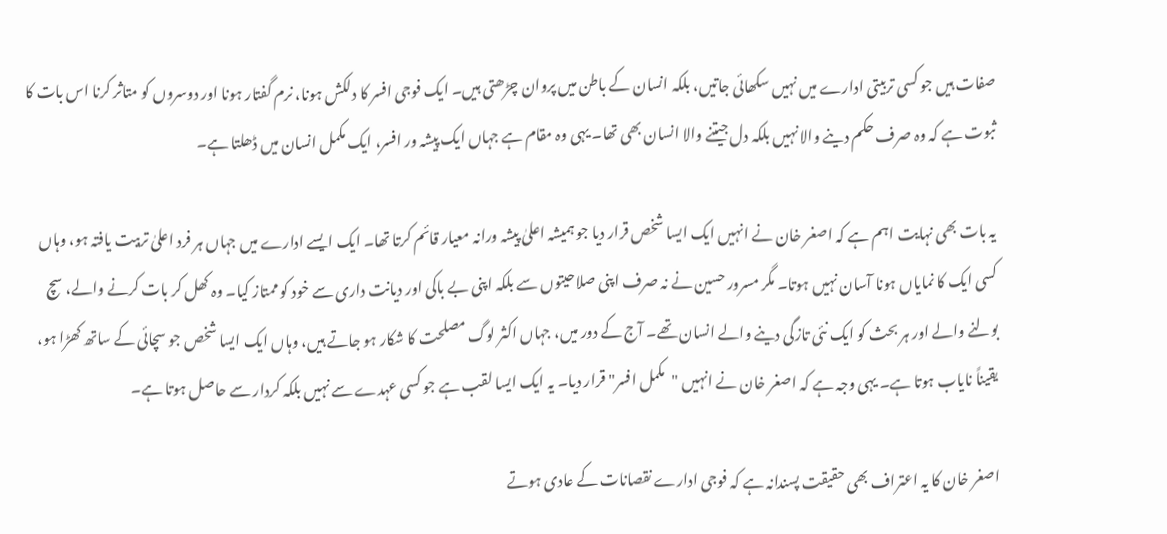صفات ہیں جو کسی تربیتی ادارے میں نہیں سکھائی جاتیں، بلکہ انسان کے باطن میں پروان چڑھتی ہیں۔ ایک فوجی افسر کا دلکش ہونا، نرم گفتار ہونا اور دوسروں کو متاثر کرنا اس بات کا ثبوت ہے کہ وہ صرف حکم دینے والا نہیں بلکہ دل جیتنے والا انسان بھی تھا۔ یہی وہ مقام ہے جہاں ایک پیشہ ور افسر، ایک مکمل انسان میں ڈھلتا ہے۔

یہ بات بھی نہایت اہم ہے کہ اصغر خان نے انہیں ایک ایسا شخص قرار دیا جو ہمیشہ اعلیٰ پیشہ ورانہ معیار قائم کرتا تھا۔ ایک ایسے ادارے میں جہاں ہر فرد اعلیٰ تربیت یافتہ ہو، وہاں کسی ایک کا نمایاں ہونا آسان نہیں ہوتا۔ مگر مسرور حسین نے نہ صرف اپنی صلاحیتوں سے بلکہ اپنی بے باکی اور دیانت داری سے خود کو ممتاز کیا۔ وہ کھل کر بات کرنے والے، سچ بولنے والے اور ہر بحث کو ایک نئی تازگی دینے والے انسان تھے۔ آج کے دور میں، جہاں اکثر لوگ مصلحت کا شکار ہو جاتے ہیں، وہاں ایک ایسا شخص جو سچائی کے ساتھ کھڑا ہو، یقیناً نایاب ہوتا ہے۔ یہی وجہ ہے کہ اصغر خان نے انہیں "مکمل افسر" قرار دیا۔ یہ ایک ایسا لقب ہے جو کسی عہدے سے نہیں بلکہ کردار سے حاصل ہوتا ہے۔

اصغر خان کا یہ اعتراف بھی حقیقت پسندانہ ہے کہ فوجی ادارے نقصانات کے عادی ہوتے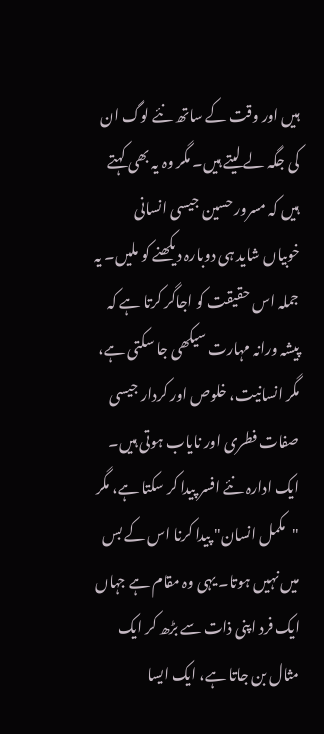ہیں اور وقت کے ساتھ نئے لوگ ان کی جگہ لے لیتے ہیں۔ مگر وہ یہ بھی کہتے ہیں کہ مسرور حسین جیسی انسانی خوبیاں شاید ہی دوبارہ دیکھنے کو ملیں۔ یہ جملہ اس حقیقت کو اجاگر کرتا ہے کہ پیشہ ورانہ مہارت سیکھی جا سکتی ہے، مگر انسانیت، خلوص اور کردار جیسی صفات فطری اور نایاب ہوتی ہیں۔ ایک ادارہ نئے افسر پیدا کر سکتا ہے، مگر "مکمل انسان" پیدا کرنا اس کے بس میں نہیں ہوتا۔ یہی وہ مقام ہے جہاں ایک فرد اپنی ذات سے بڑھ کر ایک مثال بن جاتا ہے، ایک ایسا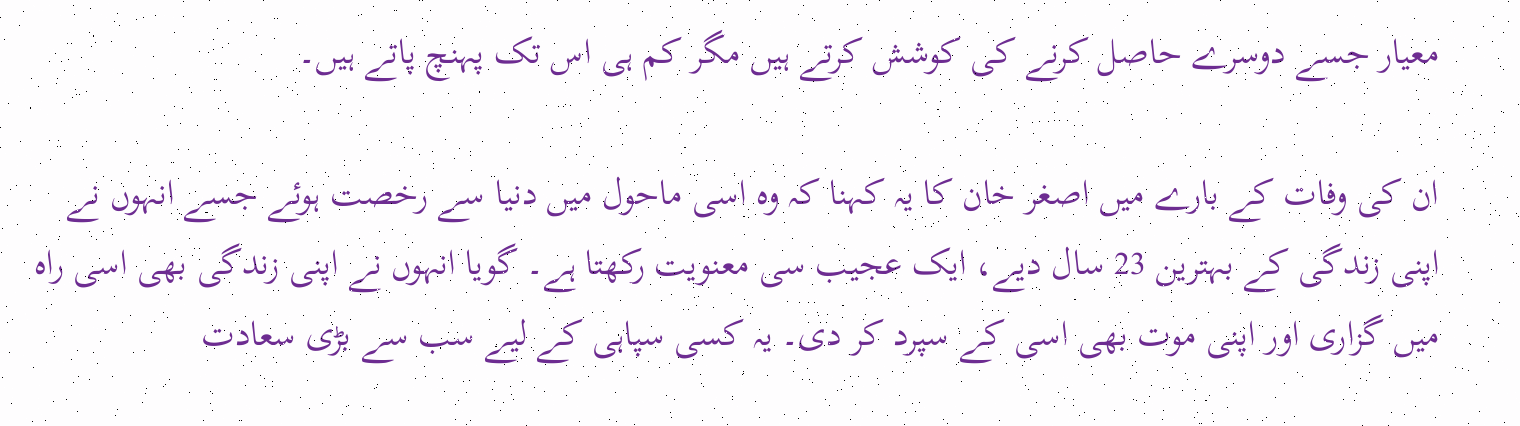معیار جسے دوسرے حاصل کرنے کی کوشش کرتے ہیں مگر کم ہی اس تک پہنچ پاتے ہیں۔

ان کی وفات کے بارے میں اصغر خان کا یہ کہنا کہ وہ اسی ماحول میں دنیا سے رخصت ہوئے جسے انہوں نے اپنی زندگی کے بہترین 23 سال دیے، ایک عجیب سی معنویت رکھتا ہے۔ گویا انہوں نے اپنی زندگی بھی اسی راہ میں گزاری اور اپنی موت بھی اسی کے سپرد کر دی۔ یہ کسی سپاہی کے لیے سب سے بڑی سعادت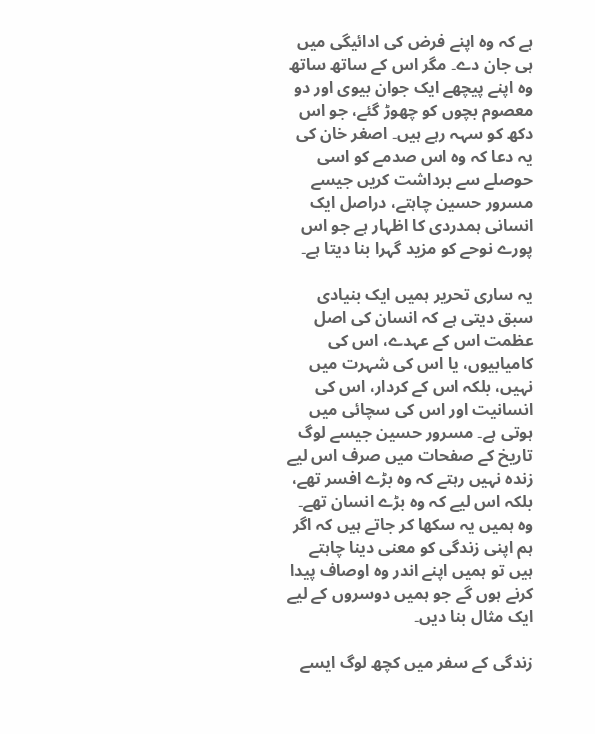ہے کہ وہ اپنے فرض کی ادائیگی میں ہی جان دے۔ مگر اس کے ساتھ ساتھ وہ اپنے پیچھے ایک جوان بیوی اور دو معصوم بچوں کو چھوڑ گئے، جو اس دکھ کو سہہ رہے ہیں۔ اصغر خان کی یہ دعا کہ وہ اس صدمے کو اسی حوصلے سے برداشت کریں جیسے مسرور حسین چاہتے، دراصل ایک انسانی ہمدردی کا اظہار ہے جو اس پورے نوحے کو مزید گہرا بنا دیتا ہے۔

یہ ساری تحریر ہمیں ایک بنیادی سبق دیتی ہے کہ انسان کی اصل عظمت اس کے عہدے، اس کی کامیابیوں، یا اس کی شہرت میں نہیں، بلکہ اس کے کردار، اس کی انسانیت اور اس کی سچائی میں ہوتی ہے۔ مسرور حسین جیسے لوگ تاریخ کے صفحات میں صرف اس لیے زندہ نہیں رہتے کہ وہ بڑے افسر تھے، بلکہ اس لیے کہ وہ بڑے انسان تھے۔ وہ ہمیں یہ سکھا کر جاتے ہیں کہ اگر ہم اپنی زندگی کو معنی دینا چاہتے ہیں تو ہمیں اپنے اندر وہ اوصاف پیدا کرنے ہوں گے جو ہمیں دوسروں کے لیے ایک مثال بنا دیں۔

زندگی کے سفر میں کچھ لوگ ایسے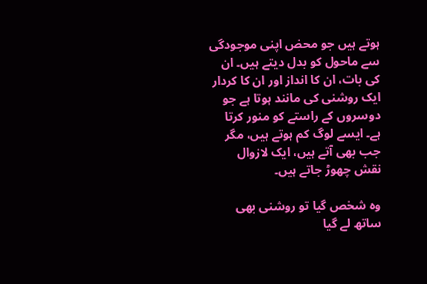ہوتے ہیں جو محض اپنی موجودگی سے ماحول کو بدل دیتے ہیں۔ ان کی بات، ان کا انداز اور ان کا کردار ایک روشنی کی مانند ہوتا ہے جو دوسروں کے راستے کو منور کرتا ہے۔ ایسے لوگ کم ہوتے ہیں، مگر جب بھی آتے ہیں، ایک لازوال نقش چھوڑ جاتے ہیں۔

وہ شخص گیا تو روشنی بھی ساتھ لے گیا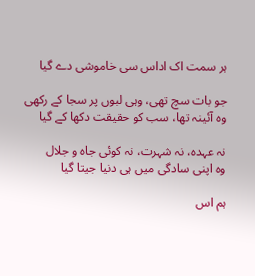ہر سمت اک اداس سی خاموشی دے گیا

جو بات سچ تھی، وہی لبوں پر سجا کے رکھی
وہ آئینہ تھا، سب کو حقیقت دکھا کے گیا

نہ عہدہ، نہ شہرت، نہ کوئی جاہ و جلال
وہ اپنی سادگی میں ہی دنیا جیتا گیا

ہم اس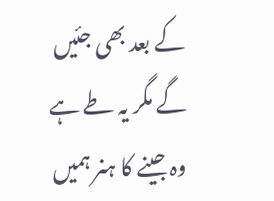کے بعد بھی جئیں گے مگر یہ طے ہے
وہ جینے کا ہنر ہمیں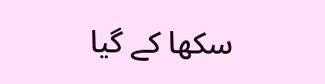سکھا کے گیا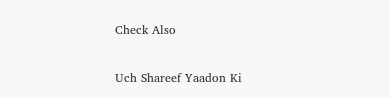Check Also

Uch Shareef Yaadon Ki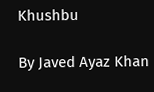Khushbu

By Javed Ayaz Khan